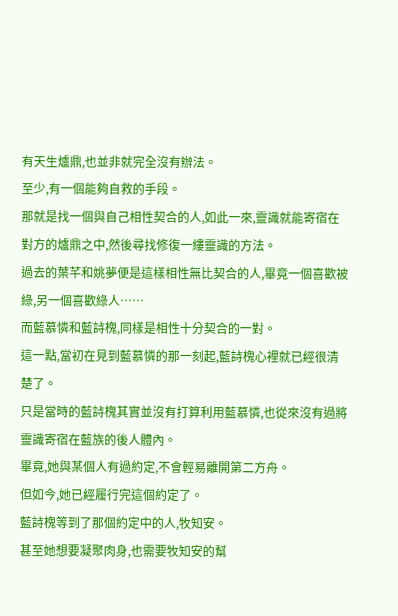有天生爐鼎,也並非就完全沒有辦法。
至少,有一個能夠自救的手段。
那就是找一個與自己相性契合的人,如此一來,靈識就能寄宿在對方的爐鼎之中,然後尋找修復一縷靈識的方法。
過去的葉芊和姚夢便是這樣相性無比契合的人,畢竟一個喜歡被綠,另一個喜歡綠人……
而藍慕憐和藍詩槐,同樣是相性十分契合的一對。
這一點,當初在見到藍慕憐的那一刻起,藍詩槐心裡就已經很清楚了。
只是當時的藍詩槐其實並沒有打算利用藍慕憐,也從來沒有過將靈識寄宿在藍族的後人體內。
畢竟,她與某個人有過約定,不會輕易離開第二方舟。
但如今,她已經履行完這個約定了。
藍詩槐等到了那個約定中的人,牧知安。
甚至她想要凝聚肉身,也需要牧知安的幫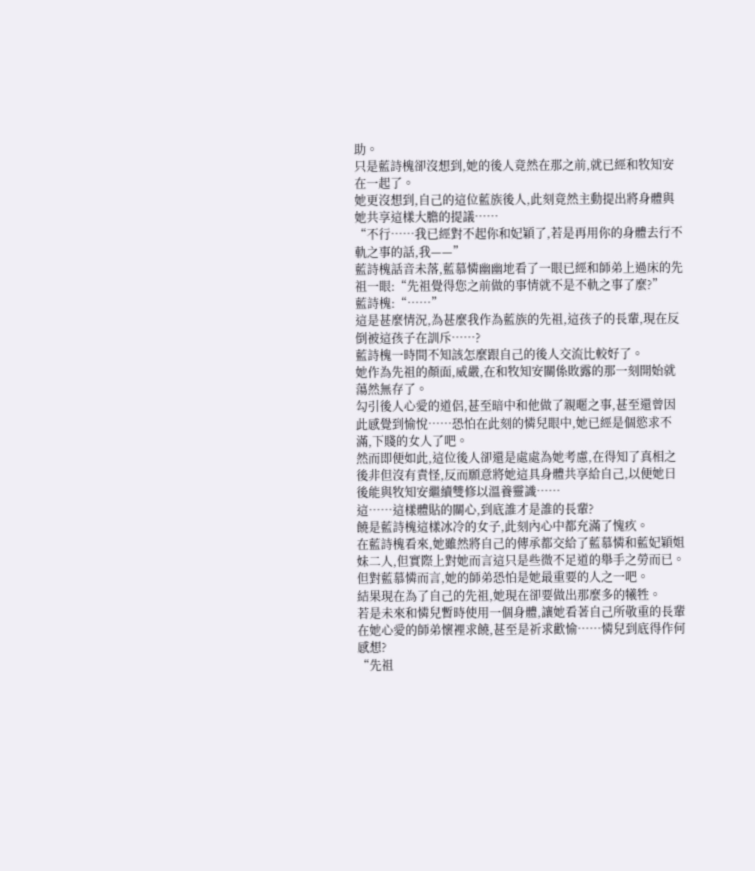助。
只是藍詩槐卻沒想到,她的後人竟然在那之前,就已經和牧知安在一起了。
她更沒想到,自己的這位藍族後人,此刻竟然主動提出將身體與她共享這樣大膽的提議……
“不行……我已經對不起你和妃穎了,若是再用你的身體去行不軌之事的話,我——”
藍詩槐話音未落,藍慕憐幽幽地看了一眼已經和師弟上過床的先祖一眼:“先祖覺得您之前做的事情就不是不軌之事了麼?”
藍詩槐:“……”
這是甚麼情況,為甚麼我作為藍族的先祖,這孩子的長輩,現在反倒被這孩子在訓斥……?
藍詩槐一時間不知該怎麼跟自己的後人交流比較好了。
她作為先祖的顏面,威嚴,在和牧知安關係敗露的那一刻開始就蕩然無存了。
勾引後人心愛的道侶,甚至暗中和他做了親暱之事,甚至還曾因此感覺到愉悅……恐怕在此刻的憐兒眼中,她已經是個慾求不滿,下賤的女人了吧。
然而即便如此,這位後人卻還是處處為她考慮,在得知了真相之後非但沒有責怪,反而願意將她這具身體共享給自己,以便她日後能與牧知安繼續雙修以溫養靈識……
這……這樣體貼的關心,到底誰才是誰的長輩?
饒是藍詩槐這樣冰冷的女子,此刻內心中都充滿了愧疚。
在藍詩槐看來,她雖然將自己的傳承都交給了藍慕憐和藍妃穎姐妹二人,但實際上對她而言這只是些微不足道的舉手之勞而已。
但對藍慕憐而言,她的師弟恐怕是她最重要的人之一吧。
結果現在為了自己的先祖,她現在卻要做出那麼多的犧牲。
若是未來和憐兒暫時使用一個身體,讓她看著自己所敬重的長輩在她心愛的師弟懷裡求饒,甚至是祈求歡愉……憐兒到底得作何感想?
“先祖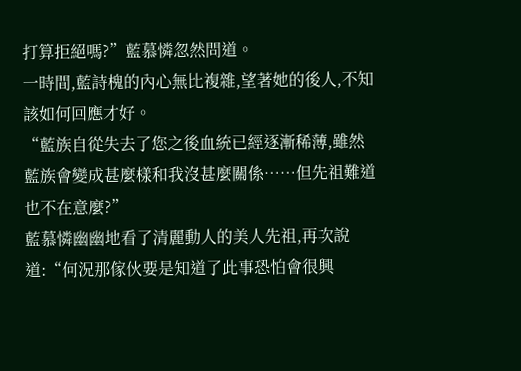打算拒絕嗎?”藍慕憐忽然問道。
一時間,藍詩槐的內心無比複雜,望著她的後人,不知該如何回應才好。
“藍族自從失去了您之後血統已經逐漸稀薄,雖然藍族會變成甚麼樣和我沒甚麼關係……但先祖難道也不在意麼?”
藍慕憐幽幽地看了清麗動人的美人先祖,再次說道:“何況那傢伙要是知道了此事恐怕會很興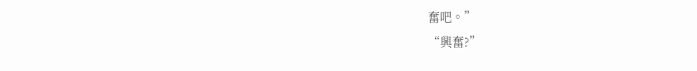奮吧。”
“興奮?”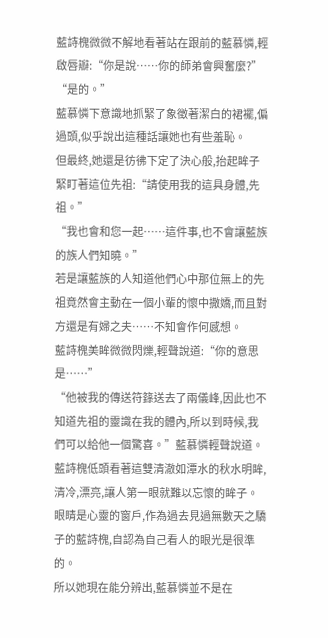藍詩槐微微不解地看著站在跟前的藍慕憐,輕啟唇瓣:“你是說……你的師弟會興奮麼?”
“是的。”
藍慕憐下意識地抓緊了象徵著潔白的裙襬,偏過頭,似乎說出這種話讓她也有些羞恥。
但最終,她還是彷彿下定了決心般,抬起眸子緊盯著這位先祖:“請使用我的這具身體,先祖。”
“我也會和您一起……這件事,也不會讓藍族的族人們知曉。”
若是讓藍族的人知道他們心中那位無上的先祖竟然會主動在一個小輩的懷中撒嬌,而且對方還是有婦之夫……不知會作何感想。
藍詩槐美眸微微閃爍,輕聲說道:“你的意思是……”
“他被我的傳送符籙送去了兩儀峰,因此也不知道先祖的靈識在我的體內,所以到時候,我們可以給他一個驚喜。”藍慕憐輕聲說道。
藍詩槐低頭看著這雙清澈如潭水的秋水明眸,清冷,漂亮,讓人第一眼就難以忘懷的眸子。
眼睛是心靈的窗戶,作為過去見過無數天之驕子的藍詩槐,自認為自己看人的眼光是很準的。
所以她現在能分辨出,藍慕憐並不是在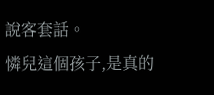說客套話。
憐兒這個孩子,是真的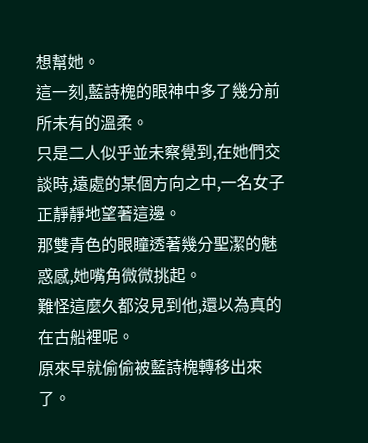想幫她。
這一刻,藍詩槐的眼神中多了幾分前所未有的溫柔。
只是二人似乎並未察覺到,在她們交談時,遠處的某個方向之中,一名女子正靜靜地望著這邊。
那雙青色的眼瞳透著幾分聖潔的魅惑感,她嘴角微微挑起。
難怪這麼久都沒見到他,還以為真的在古船裡呢。
原來早就偷偷被藍詩槐轉移出來了。